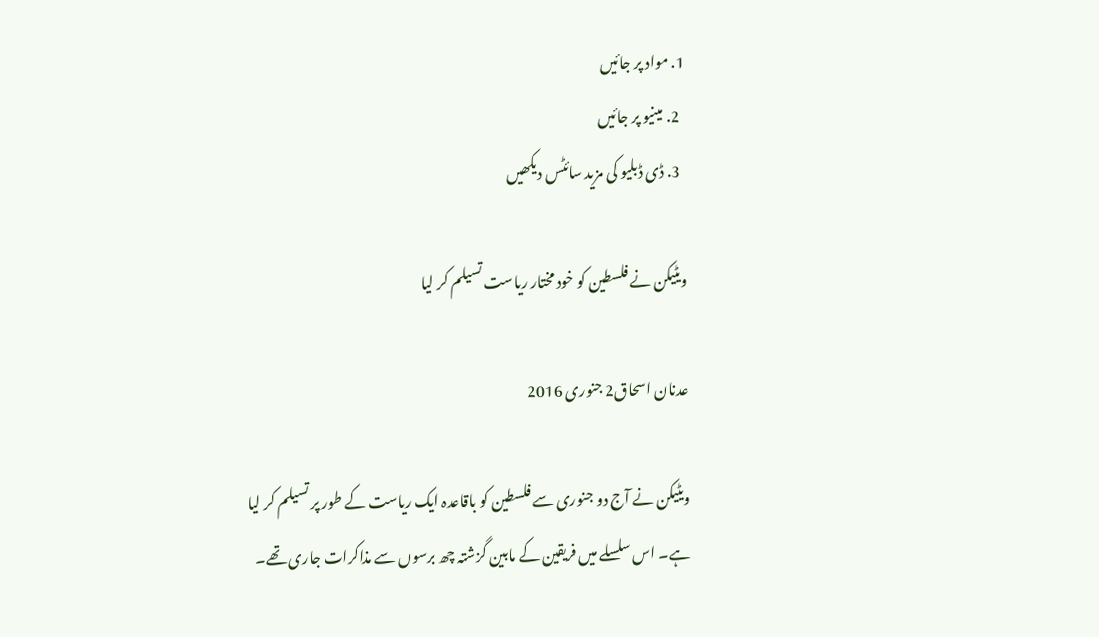1. مواد پر جائیں
  2. مینیو پر جائیں
  3. ڈی ڈبلیو کی مزید سائٹس دیکھیں

ویٹیکن نے فلسطین کو خود مختار ریاست تسیلم کر لیا

عدنان اسحاق2 جنوری 2016

ویٹیکن نے آج دو جنوری سے فلسطین کو باقاعدہ ایک ریاست کے طور پر تسیلم کر لیا ہے۔ اس سلسلے میں فریقین کے مابین گزشتہ چھ برسوں سے مذاکرات جاری تھے۔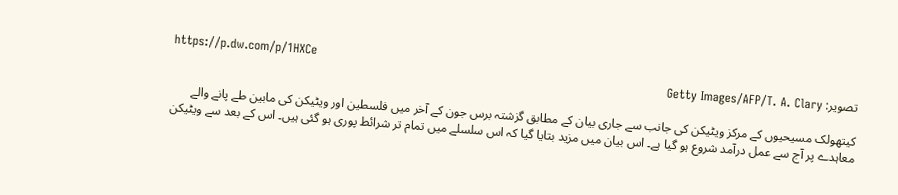https://p.dw.com/p/1HXCe
تصویر: Getty Images/AFP/T. A. Clary

کیتھولک مسیحیوں کے مرکز ویٹیکن کی جانب سے جاری بیان کے مطابق گزشتہ برس جون کے آخر میں فلسطین اور ویٹیکن کی مابین طے پانے والے معاہدے پر آج سے عمل درآمد شروع ہو گیا ہے۔ اس بیان میں مزید بتایا گیا کہ اس سلسلے میں تمام تر شرائط پوری ہو گئی ہیں۔ اس کے بعد سے ویٹیکن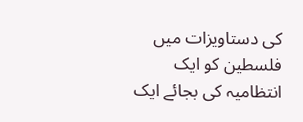کی دستاویزات میں فلسطین کو ایک انتظامیہ کی بجائے ایک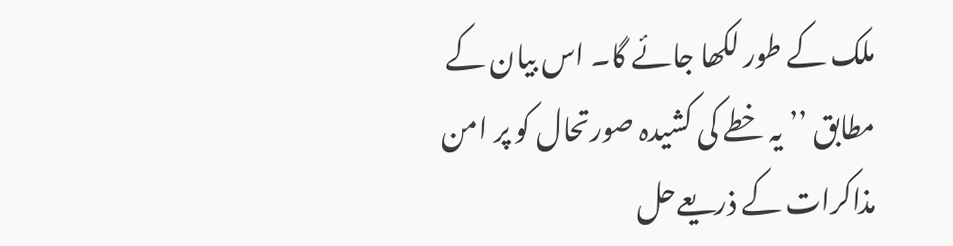ملک کے طور لکھا جائے گا۔ اس بیان کے مطابق ’’یہ خطے کی کشیدہ صورتحال کو پر امن مذاکرات کے ذریعےحل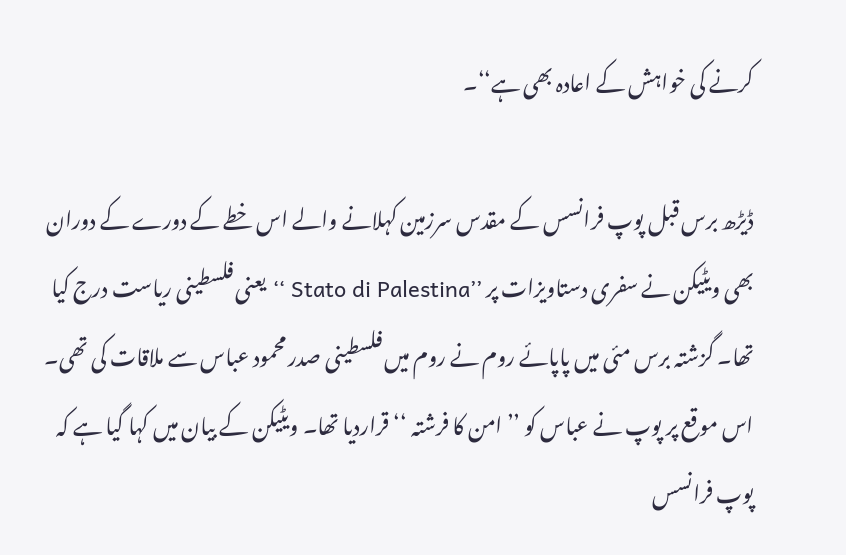کرنے کی خواہش کے اعادہ بھی ہے‘‘۔

ڈیڑھ برس قبل پوپ فرانسس کے مقدس سرزمین کہلانے والے اس خطے کے دورے کے دوران بھی ویٹیکن نے سفری دستاویزات پر ’’Stato di Palestina ‘‘ یعنی فلسطینی ریاست درج کیا تھا۔ گزشتہ برس مئی میں پاپائے روم نے روم میں فلسطینی صدر محمود عباس سے ملاقات کی تھی۔ اس موقع پر پوپ نے عباس کو ’’ امن کا فرشتہ ‘‘ قراردیا تھا۔ ویٹیکن کے بیان میں کہا گیا ہے کہ پوپ فرانسس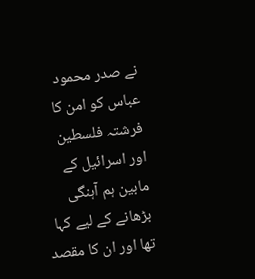نے صدر محمود عباس کو امن کا فرشتہ فلسطین اور اسرائیل کے مابین ہم آہنگی بڑھانے کے لیے کہا تھا اور ان کا مقصد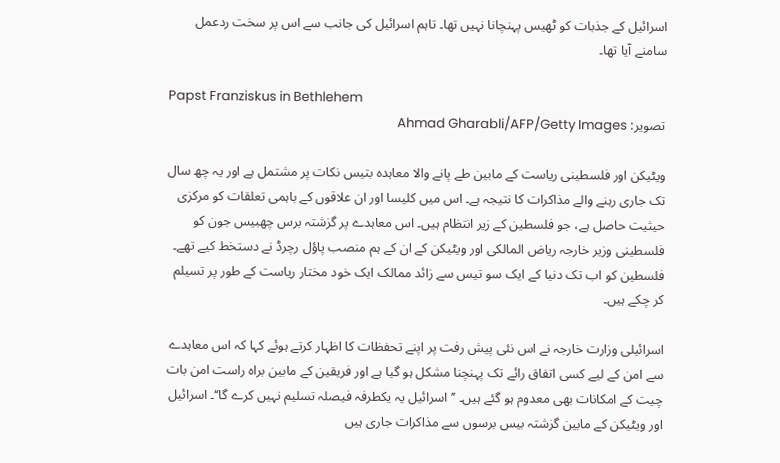اسرائیل کے جذبات کو ٹھیس پہنچانا نہیں تھا۔ تاہم اسرائیل کی جانب سے اس پر سخت ردعمل سامنے آیا تھا۔

Papst Franziskus in Bethlehem
تصویر: Ahmad Gharabli/AFP/Getty Images

ویٹیکن اور فلسطینی ریاست کے مابین طے پانے والا معاہدہ بتیس نکات پر مشتمل ہے اور یہ چھ سال تک جاری رہنے والے مذاکرات کا نتیجہ ہے۔ اس میں کلیسا اور ان علاقوں کے باہمی تعلقات کو مرکزی حیثیت حاصل ہے، جو فلسطین کے زیر انتظام ہیں۔ اس معاہدے پر گزشتہ برس چھبیس جون کو فلسطینی وزیر خارجہ ریاض المالکی اور ویٹیکن کے ان کے ہم منصب پاؤل رچرڈ نے دستخط کیے تھے۔ فلسطین کو اب تک دنیا کے ایک سو تیس سے زائد ممالک ایک خود مختار ریاست کے طور پر تسیلم کر چکے ہیں۔

اسرائیلی وزارت خارجہ نے اس نئی پیش رفت پر اپنے تحفظات کا اظہار کرتے ہوئے کہا کہ اس معاہدے سے امن کے لیے کسی اتفاق رائے تک پہنچنا مشکل ہو گیا ہے اور فریقین کے مابین براہ راست امن بات چیت کے امکانات بھی معدوم ہو گئے ہیں۔ ’’اسرائیل یہ یکطرفہ فیصلہ تسلیم نہیں کرے گا‘‘۔ اسرائیل اور ویٹیکن کے مابین گزشتہ بیس برسوں سے مذاکرات جاری ہیں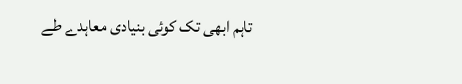تاہم ابھی تک کوئی بنیادی معاہدے طے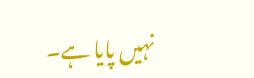نہیں پایا ہے۔